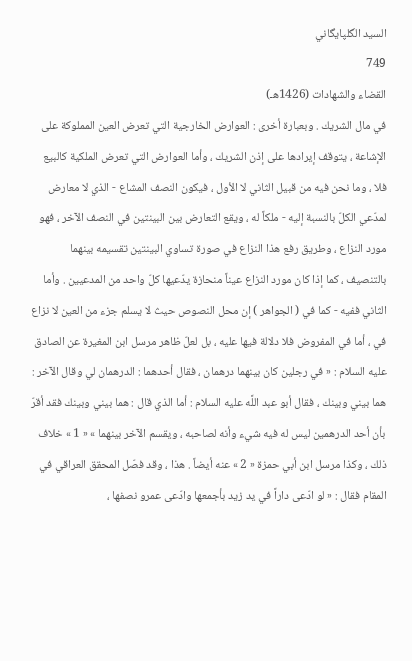السيد الگلپايگاني
749
القضاء والشهادات (1426هـ)
في مال الشريك . وبعبارة أخرى : العوارض الخارجية التي تعرض العين المملوكة على الإشاعة ، يتوقف إيرادها على إذن الشريك ، وأما العوارض التي تعرض الملكية كالبيع فلا ، وما نحن فيه من قبيل الثاني لا الأول ، فيكون النصف المشاع - الذي لا معارض لمدّعي الكلّ بالنسبة إليه - ملكاً له ، ويقع التعارض بين البينتين في النصف الآخر ، فهو مورد النزاع ، وطريق رفع هذا النزاع في صورة تساوي البينتين تقسيمه بينهما بالتنصيف ، كما إذا كان مورد النزاع عيناً منحازة يدّعيها كلّ واحد من المدعيين . وأما الثاني ففيه - كما في ( الجواهر ) إن محل النصوص حيث لا يسلم جزء من العين لا نزاع في ، أما في المفروض فلا دلالة فيها عليه ، بل لعلّ ظاهر مرسل ابن المغيرة عن الصادق عليه السلام : « في رجلين كان بينهما درهمان ، فقال أحدهما : الدرهمان لي وقال الآخر : هما بيني وبينك ، فقال أبو عبد اللَّه عليه السلام : أما الذي قال : هما بيني وبينك فقد أقرّ بأن أحد الدرهمين ليس له فيه شيء وأنه لصاحبه ، ويقسم الآخر بينهما » « 1 » خلاف ذلك ، وكذا مرسل ابن أبي حمزة « 2 » عنه أيضاً . هذا ، وقد فصّل المحقق العراقي في المقام فقال : « لو ادّعى داراً في يد زيد بأجمعها وادّعى عمرو نصفها ،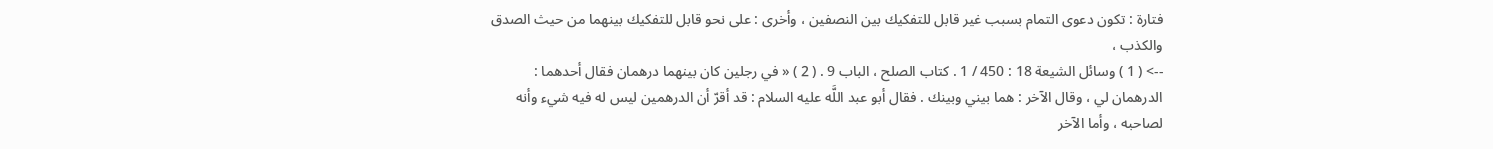فتارة : تكون دعوى التمام بسبب غير قابل للتفكيك بين النصفين ، وأخرى : على نحو قابل للتفكيك بينهما من حيث الصدق والكذب ،
--> ( 1 ) وسائل الشيعة 18 : 450 / 1 . كتاب الصلح ، الباب 9 . ( 2 ) « في رجلين كان بينهما درهمان فقال أحدهما : الدرهمان لي ، وقال الآخر : هما بيني وبينك . فقال أبو عبد اللَّه عليه السلام : قد أقرّ أن الدرهمين ليس له فيه شيء وأنه لصاحبه ، وأما الآخر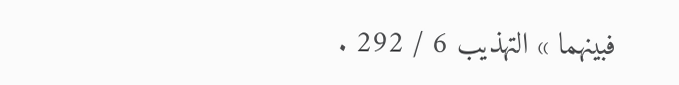فبينهما » التهذيب 6 / 292 .